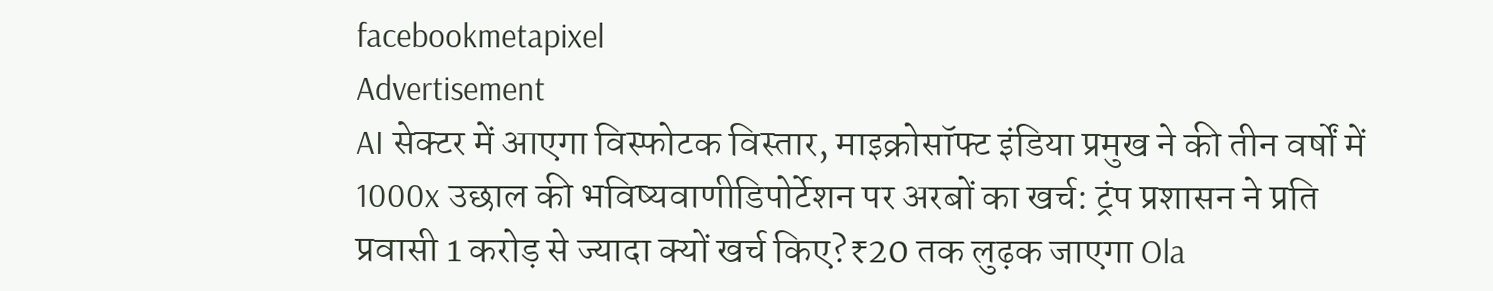facebookmetapixel
Advertisement
AI सेक्टर में आएगा विस्फोटक विस्तार, माइक्रोसॉफ्ट इंडिया प्रमुख ने की तीन वर्षों में 1000x उछाल की भविष्यवाणीडिपोर्टेशन पर अरबों का खर्च: ट्रंप प्रशासन ने प्रति प्रवासी 1 करोड़ से ज्यादा क्यों खर्च किए?₹20 तक लुढ़क जाएगा Ola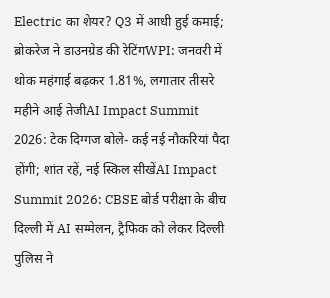Electric का शेयर? Q3 में आधी हुई कमाई; ब्रोकरेज ने डाउनग्रेड की रेटिंगWPI: जनवरी में थोक महंगाई बढ़कर 1.81%, लगातार तीसरे महीने आई तेजीAI Impact Summit 2026: टेक दिग्गज बोले- कई नई नौकरियां पैदा होंगी; शांत रहें, नई स्किल सीखेंAI Impact Summit 2026: CBSE बोर्ड परीक्षा के बीच दिल्ली में AI सम्मेलन, ट्रैफिक को लेकर दिल्ली पुलिस ने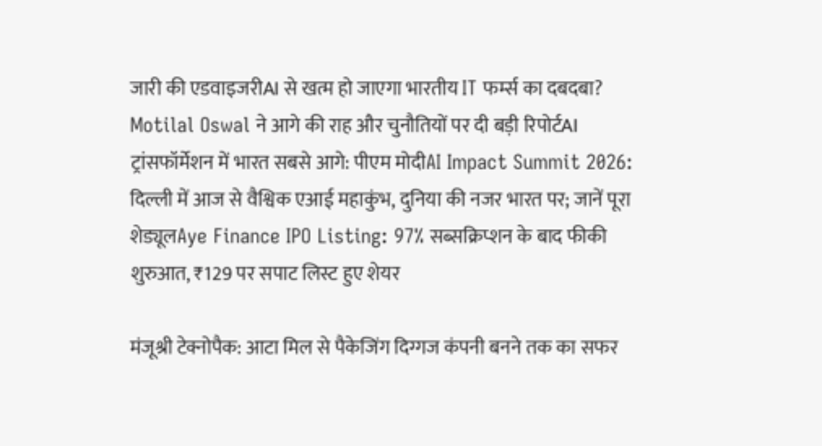जारी की एडवाइजरीAI से खत्म हो जाएगा भारतीय IT फर्म्स का दबदबा? Motilal Oswal ने आगे की राह और चुनौतियों पर दी बड़ी रिपोर्टAI ट्रांसफॉर्मेशन में भारत सबसे आगे: पीएम मोदीAI Impact Summit 2026: दिल्ली में आज से वैश्विक एआई महाकुंभ, दुनिया की नजर भारत पर; जानें पूरा शेड्यूलAye Finance IPO Listing: 97% सब्सक्रिप्शन के बाद फीकी शुरुआत, ₹129 पर सपाट लिस्ट हुए शेयर

मंजूश्री टेक्नोपैक: आटा मिल से पैकेजिंग दिग्गज कंपनी बनने तक का सफर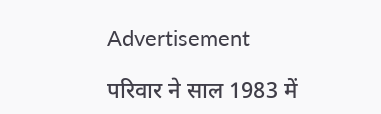Advertisement

परिवार ने साल 1983 में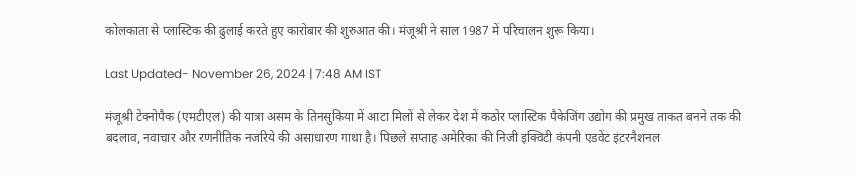कोलकाता से प्लास्टिक की ढुलाई करते हुए कारोबार की शुरुआत की। मंजूश्री ने साल 1987 में परिचालन शुरू किया।

Last Updated- November 26, 2024 | 7:48 AM IST

मंजूश्री टेक्नोपैक (एमटीएल) की यात्रा असम के तिनसुकिया में आटा मिलों से लेकर देश में कठोर प्लास्टिक पैकेजिंग उद्योग की प्रमुख ताकत बनने तक की बदलाव, नवाचार और रणनीतिक नजरिये की असाधारण गाथा है। पिछले सप्ताह अमेरिका की निजी इक्विटी कंपनी एडवेंट इंटरनैशनल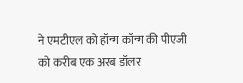ने एमटीएल को हॉन्ग कॉन्ग की पीएजी को करीब एक अरब डॉलर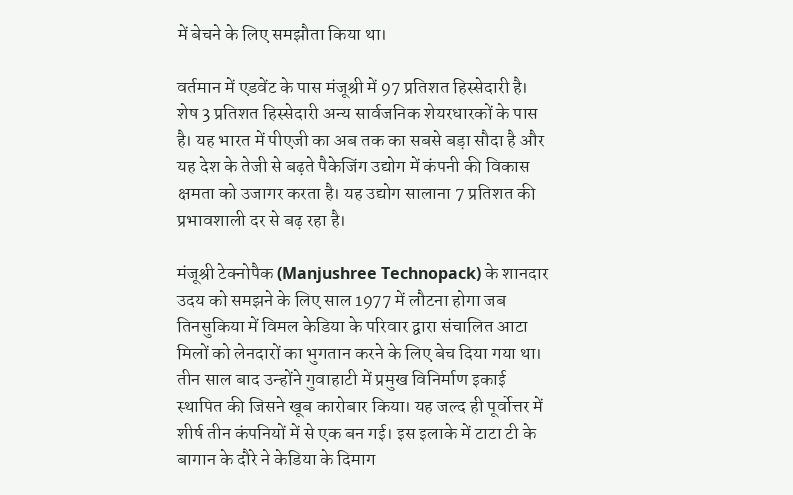में बेचने के लिए समझौता किया था।

वर्तमान में एडवेंट के पास मंजूश्री में 97 प्रतिशत हिस्सेदारी है। शेष 3 प्रतिशत हिस्सेदारी अन्य सार्वजनिक शेयरधारकों के पास है। यह भारत में पीएजी का अब तक का सबसे बड़ा सौदा है और यह देश के तेजी से बढ़ते पैकेजिंग उद्योग में कंपनी की विकास क्षमता को उजागर करता है। यह उद्योग सालाना 7 प्रतिशत की प्रभावशाली दर से बढ़ रहा है।

मंजूश्री टेक्नोपैक (Manjushree Technopack) के शानदार उदय को समझने के लिए साल 1977 में लौटना होगा जब तिनसुकिया में विमल केडिया के परिवार द्वारा संचालित आटा मिलों को लेनदारों का भुगतान करने के लिए बेच दिया गया था। तीन साल बाद उन्होंने गुवाहाटी में प्रमुख विनिर्माण इकाई स्थापित की जिसने खूब कारोबार किया। यह जल्द ही पूर्वोत्तर में शीर्ष तीन कंपनियों में से एक बन गई। इस इलाके में टाटा टी के बागान के दौरे ने केडिया के दिमाग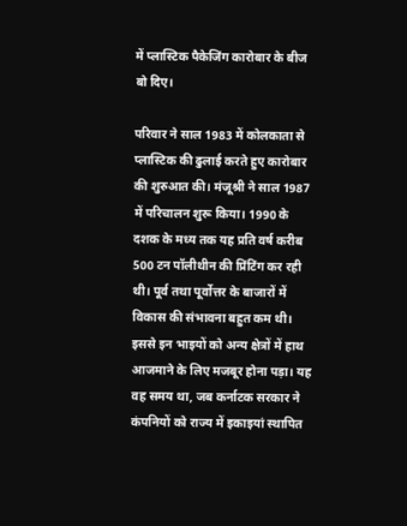में प्लास्टिक पैकेजिंग कारोबार के बीज बो दिए।

परिवार ने साल 1983 में कोलकाता से प्लास्टिक की ढुलाई करते हुए कारोबार की शुरुआत की। मंजूश्री ने साल 1987 में परिचालन शुरू किया। 1990 के दशक के मध्य तक यह प्रति वर्ष करीब 500 टन पॉलीथीन की प्रिंटिंग कर रही थी। पूर्व तथा पूर्वोत्तर के बाजारों में विकास की संभावना बहुत कम थी। इससे इन भाइयों को अन्य क्षेत्रों में हाथ आजमाने के लिए मजबूर होना पड़ा। यह वह समय था, जब कर्नाटक सरकार ने कंपनियों को राज्य में इकाइयां स्थापित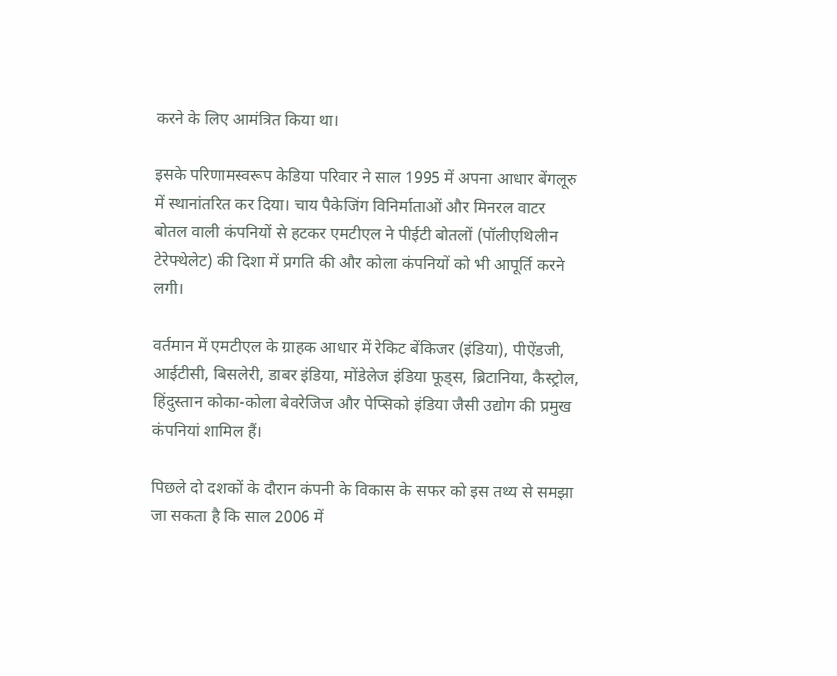करने के लिए आमंत्रित किया था।

इसके परिणामस्वरूप केडिया परिवार ने साल 1995 में अपना आधार बेंगलूरु में स्थानांतरित कर दिया। चाय पैकेजिंग विनिर्माताओं और मिनरल वाटर बोतल वाली कंपनियों से हटकर एमटीएल ने पीईटी बोतलों (पॉलीएथिलीन टेरेफ्थेलेट) की दिशा में प्रगति की और कोला कंपनियों को भी आपूर्ति करने लगी।

वर्तमान में एमटीएल के ग्राहक आधार में रेकिट बेंकिजर (इंडिया), पीऐंडजी, आईटीसी, बिसलेरी, डाबर इंडिया, मोंडेलेज इंडिया फूड्स, ब्रिटानिया, कैस्ट्रोल, हिंदुस्तान कोका-कोला बेवरेजिज और पेप्सिको इंडिया जैसी उद्योग की प्रमुख कंपनियां शामिल हैं।

पिछले दो दशकों के दौरान कंपनी के विकास के सफर को इस तथ्य से समझा जा सकता है कि साल 2006 में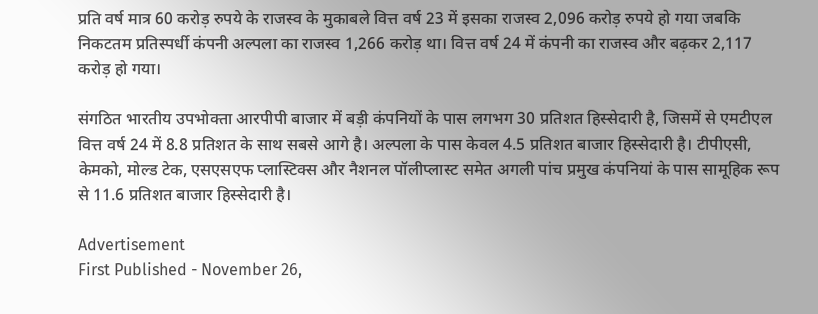प्रति वर्ष मात्र 60 करोड़ रुपये के राजस्व के मुकाबले वित्त वर्ष 23 में इसका राजस्व 2,096 करोड़ रुपये हो गया जबकि निकटतम प्रतिस्पर्धी कंपनी अल्पला का राजस्व 1,266 करोड़ था। वित्त वर्ष 24 में कंपनी का राजस्व और बढ़कर 2,117 करोड़ हो गया।

संगठित भारतीय उपभोक्ता आरपीपी बाजार में बड़ी कंपनियों के पास लगभग 30 प्रतिशत हिस्सेदारी है, जिसमें से एमटीएल वित्त वर्ष 24 में 8.8 प्रतिशत के साथ सबसे आगे है। अल्पला के पास केवल 4.5 प्रतिशत बाजार हिस्सेदारी है। टीपीएसी, केमको, मोल्ड टेक, एसएसएफ प्लास्टिक्स और नैशनल पॉलीप्लास्ट समेत अगली पांच प्रमुख कंपनियां के पास सामूहिक रूप से 11.6 प्रतिशत बाजार हिस्सेदारी है।

Advertisement
First Published - November 26,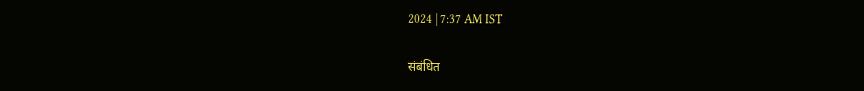2024 | 7:37 AM IST

संबंधित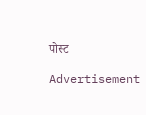पोस्ट

Advertisement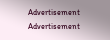Advertisement
Advertisement